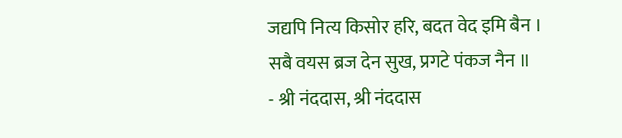जद्यपि नित्य किसोर हरि, बदत वेद इमि बैन ।
सबै वयस ब्रज देन सुख, प्रगटे पंकज नैन ॥
- श्री नंददास, श्री नंददास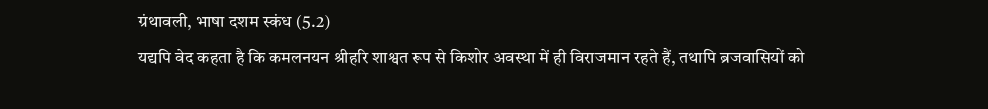ग्रंथावली, भाषा दशम स्कंध (5.2)
यद्यपि वेद कहता है कि कमलनयन श्रीहरि शाश्वत रूप से किशोर अवस्था में ही विराजमान रहते हैं, तथापि ब्रजवासियों को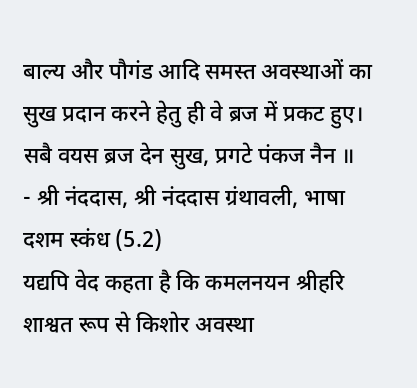बाल्य और पौगंड आदि समस्त अवस्थाओं का सुख प्रदान करने हेतु ही वे ब्रज में प्रकट हुए।
सबै वयस ब्रज देन सुख, प्रगटे पंकज नैन ॥
- श्री नंददास, श्री नंददास ग्रंथावली, भाषा दशम स्कंध (5.2)
यद्यपि वेद कहता है कि कमलनयन श्रीहरि शाश्वत रूप से किशोर अवस्था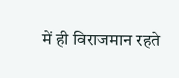में ही विराजमान रहते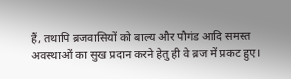हैं, तथापि ब्रजवासियों को बाल्य और पौगंड आदि समस्त अवस्थाओं का सुख प्रदान करने हेतु ही वे ब्रज में प्रकट हुए।